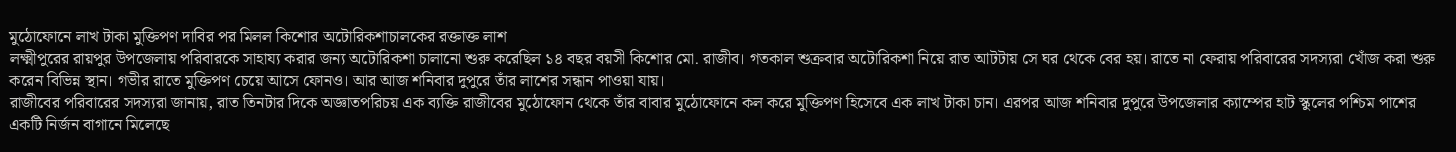মুঠোফোনে লাখ টাকা মুক্তিপণ দাবির পর মিলল কিশোর অটোরিকশাচালকের রক্তাক্ত লাশ
লক্ষ্মীপুরের রায়পুর উপজেলায় পরিবারকে সাহায্য করার জন্য অটোরিকশা চালানো শুরু করেছিল ১৪ বছর বয়সী কিশোর মো. রাজীব। গতকাল শুক্রবার অটোরিকশা নিয়ে রাত আটটায় সে ঘর থেকে বের হয়। রাতে না ফেরায় পরিবারের সদস্যরা খোঁজ করা শুরু করেন বিভিন্ন স্থান। গভীর রাতে মুক্তিপণ চেয়ে আসে ফোনও। আর আজ শনিবার দুপুরে তাঁর লাশের সন্ধান পাওয়া যায়।
রাজীবের পরিবারের সদস্যরা জানায়, রাত তিনটার দিকে অজ্ঞাতপরিচয় এক ব্যক্তি রাজীবের মুঠোফোন থেকে তাঁর বাবার মুঠোফোনে কল করে মুক্তিপণ হিসেবে এক লাখ টাকা চান। এরপর আজ শনিবার দুপুরে উপজেলার ক্যাম্পের হাট স্কুলের পশ্চিম পাশের একটি নির্জন বাগানে মিলেছে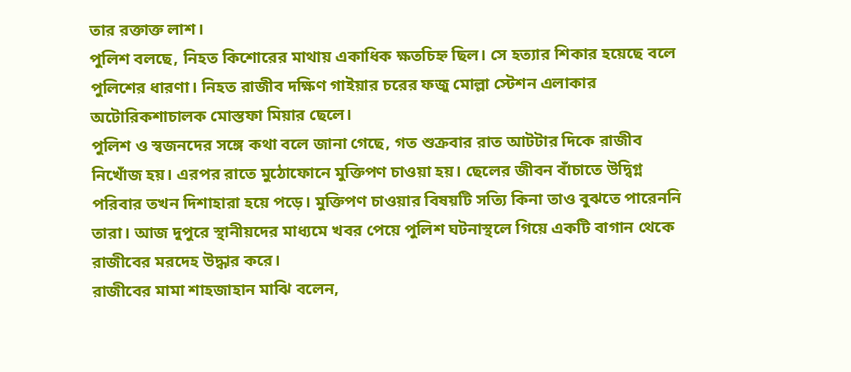তার রক্তাক্ত লাশ।
পুলিশ বলছে, নিহত কিশোরের মাথায় একাধিক ক্ষতচিহ্ন ছিল। সে হত্যার শিকার হয়েছে বলে পুলিশের ধারণা। নিহত রাজীব দক্ষিণ গাইয়ার চরের ফজু মোল্লা স্টেশন এলাকার অটোরিকশাচালক মোস্তফা মিয়ার ছেলে।
পুলিশ ও স্বজনদের সঙ্গে কথা বলে জানা গেছে, গত শুক্রবার রাত আটটার দিকে রাজীব নিখোঁজ হয়। এরপর রাতে মুঠোফোনে মুক্তিপণ চাওয়া হয়। ছেলের জীবন বাঁচাতে উদ্বিগ্ন পরিবার তখন দিশাহারা হয়ে পড়ে। মুক্তিপণ চাওয়ার বিষয়টি সত্যি কিনা তাও বুঝতে পারেননি তারা। আজ দুপুরে স্থানীয়দের মাধ্যমে খবর পেয়ে পুলিশ ঘটনাস্থলে গিয়ে একটি বাগান থেকে রাজীবের মরদেহ উদ্ধার করে।
রাজীবের মামা শাহজাহান মাঝি বলেন,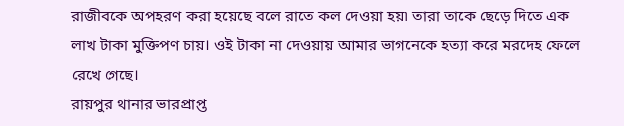রাজীবকে অপহরণ করা হয়েছে বলে রাতে কল দেওয়া হয়৷ তারা তাকে ছেড়ে দিতে এক লাখ টাকা মুক্তিপণ চায়। ওই টাকা না দেওয়ায় আমার ভাগনেকে হত্যা করে মরদেহ ফেলে রেখে গেছে।
রায়পুর থানার ভারপ্রাপ্ত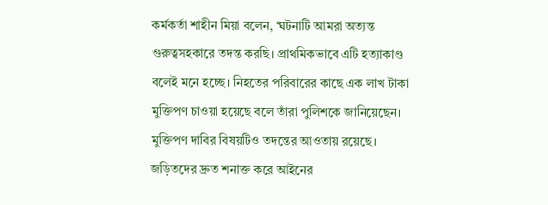কর্মকর্তা শাহীন মিয়া বলেন, ‘ঘটনাটি আমরা অত্যন্ত গুরুত্বসহকারে তদন্ত করছি। প্রাথমিকভাবে এটি হত্যাকাণ্ড বলেই মনে হচ্ছে। নিহতের পরিবারের কাছে এক লাখ টাকা মুক্তিপণ চাওয়া হয়েছে বলে তাঁরা পুলিশকে জানিয়েছেন। মুক্তিপণ দাবির বিষয়টিও তদন্তের আওতায় রয়েছে। জড়িতদের দ্রুত শনাক্ত করে আইনের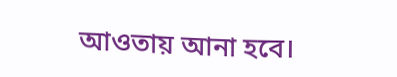আওতায় আনা হবে।